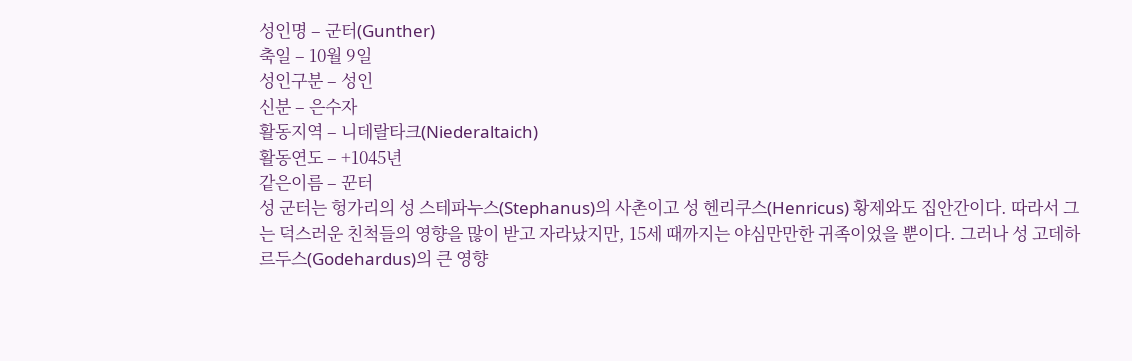성인명 – 군터(Gunther)
축일 – 10월 9일
성인구분 – 성인
신분 – 은수자
활동지역 – 니데랄타크(Niederaltaich)
활동연도 – +1045년
같은이름 – 꾼터
성 군터는 헝가리의 성 스테파누스(Stephanus)의 사촌이고 성 헨리쿠스(Henricus) 황제와도 집안간이다. 따라서 그는 덕스러운 친척들의 영향을 많이 받고 자라났지만, 15세 때까지는 야심만만한 귀족이었을 뿐이다. 그러나 성 고데하르두스(Godehardus)의 큰 영향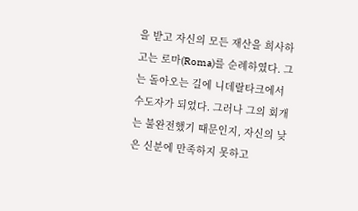을 받고 자신의 모든 재산을 희사하고는 로마(Roma)를 순례하였다. 그는 돌아오는 길에 니데랄타크에서 수도자가 되었다. 그러나 그의 회개는 불완전했기 때문인지, 자신의 낮은 신분에 만족하지 못하고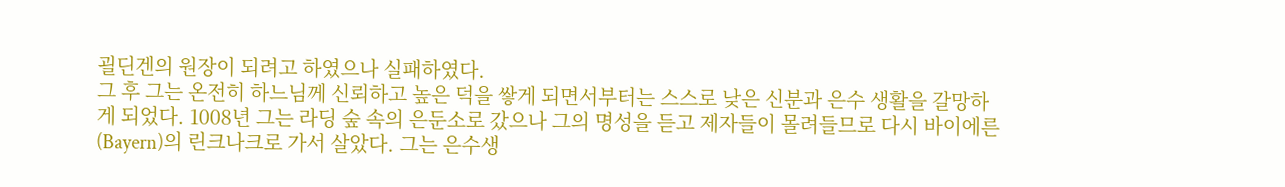괼딘겐의 원장이 되려고 하였으나 실패하였다.
그 후 그는 온전히 하느님께 신뢰하고 높은 덕을 쌓게 되면서부터는 스스로 낮은 신분과 은수 생활을 갈망하게 되었다. 1008년 그는 라딩 숲 속의 은둔소로 갔으나 그의 명성을 듣고 제자들이 몰려들므로 다시 바이에른(Bayern)의 린크나크로 가서 살았다. 그는 은수생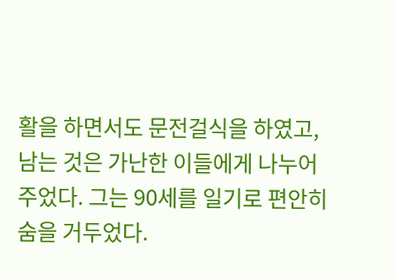활을 하면서도 문전걸식을 하였고, 남는 것은 가난한 이들에게 나누어 주었다. 그는 90세를 일기로 편안히 숨을 거두었다.